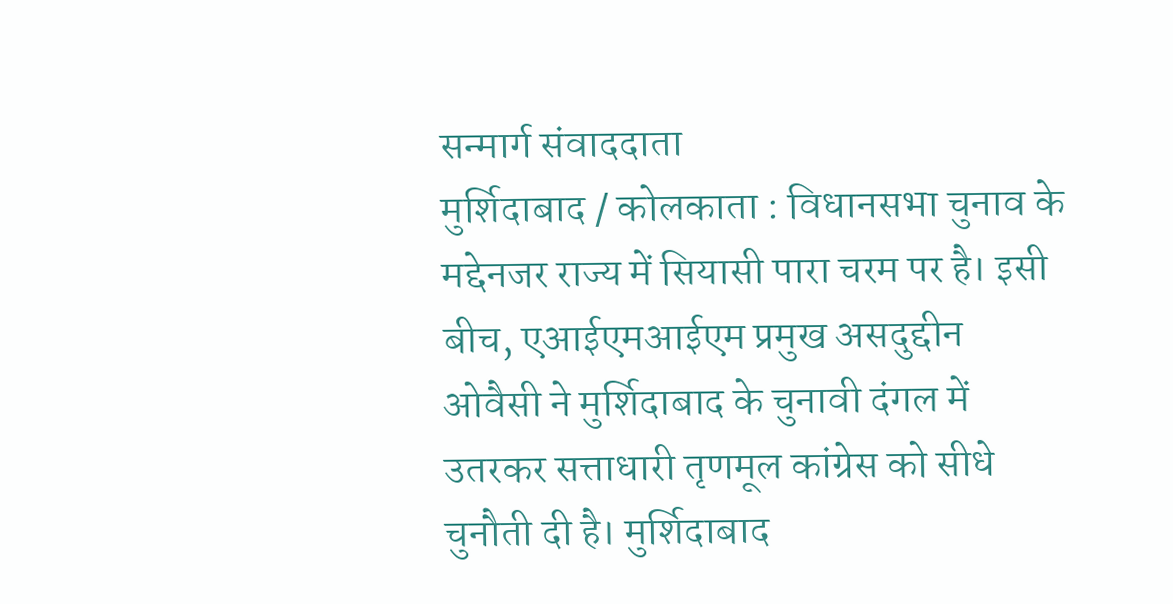सन्मार्ग संवाददाता
मुर्शिदाबाद / कोलकाता : विधानसभा चुनाव के मद्देनजर राज्य में सियासी पारा चरम पर है। इसी बीच, एआईएमआईएम प्रमुख असदुद्दीन ओवैसी ने मुर्शिदाबाद के चुनावी दंगल में उतरकर सत्ताधारी तृणमूल कांग्रेस को सीधे चुनौती दी है। मुर्शिदाबाद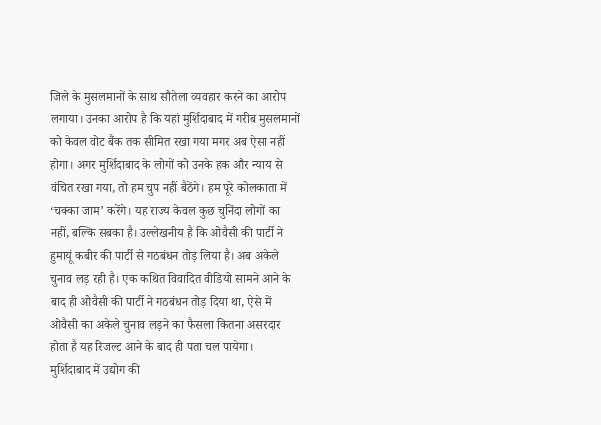जिले के मुसलमानों के साथ सौतेला व्यवहार करने का आरोप लगाया। उनका आरोप है कि यहां मुर्शिदाबाद में गरीब मुसलमानों को केवल वोट बैंक तक सीमित रखा गया मगर अब ऐसा नहीं होगा। अगर मुर्शिदाबाद के लोगों को उनके हक और न्याय से वंचित रखा गया, तो हम चुप नहीं बैठेंगे। हम पूरे कोलकाता में ‘चक्का जाम’ करेंगे। यह राज्य केवल कुछ चुनिंदा लोगों का नहीं, बल्कि सबका है। उल्लेखनीय है कि ओवैसी की पार्टी ने हुमायूं कबीर की पार्टी से गठबंधन तोड़ लिया है। अब अकेले चुनाव लड़ रही है। एक कथित विवादित वीडियो सामने आने के बाद ही ओवैसी की पार्टी ने गठबंधन तोड़ दिया था, ऐसे में ओवैसी का अकेले चुनाव लड़ने का फैसला कितना असरदार होता है यह रिजल्ट आने के बाद ही पता चल पायेगा।
मुर्शिदाबाद में उद्योग की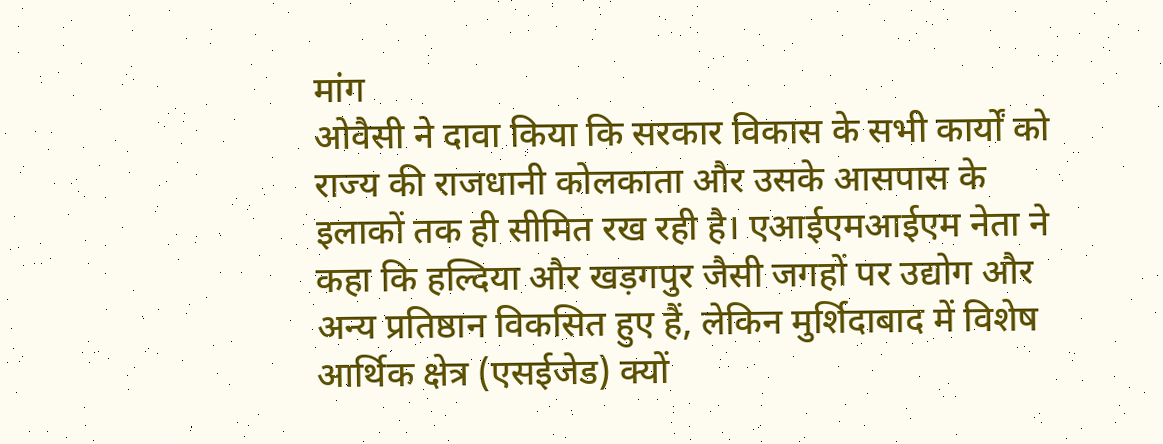मांग
ओवैसी ने दावा किया कि सरकार विकास के सभी कार्यों को राज्य की राजधानी कोलकाता और उसके आसपास के इलाकों तक ही सीमित रख रही है। एआईएमआईएम नेता ने कहा कि हल्दिया और खड़गपुर जैसी जगहों पर उद्योग और अन्य प्रतिष्ठान विकसित हुए हैं, लेकिन मुर्शिदाबाद में विशेष आर्थिक क्षेत्र (एसईजेड) क्यों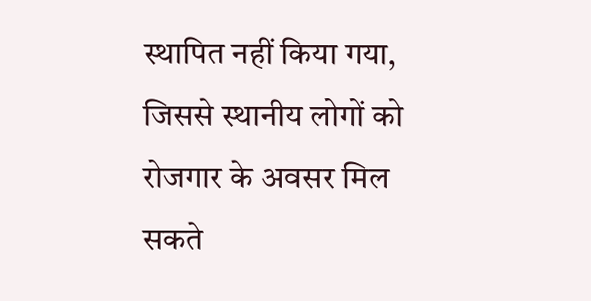स्थापित नहीं किया गया, जिससे स्थानीय लोगों को रोजगार के अवसर मिल सकते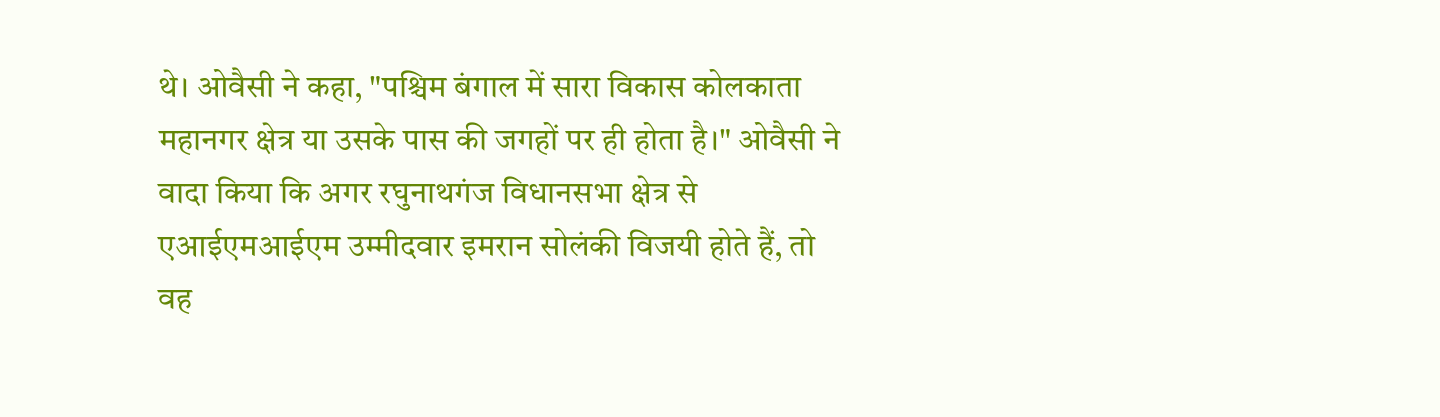थे। ओवैसी ने कहा, "पश्चिम बंगाल में सारा विकास कोलकाता महानगर क्षेत्र या उसके पास की जगहों पर ही होता है।" ओवैसी ने वादा किया कि अगर रघुनाथगंज विधानसभा क्षेत्र से एआईएमआईएम उम्मीदवार इमरान सोलंकी विजयी होते हैं, तो वह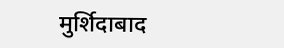मुर्शिदाबाद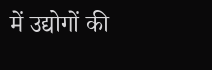में उद्योगों की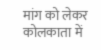मांग को लेकर कोलकाता में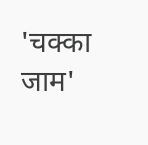'चक्का जाम'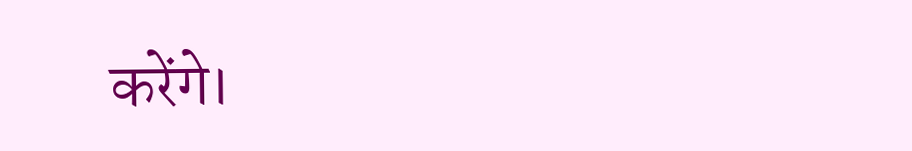करेंगे।